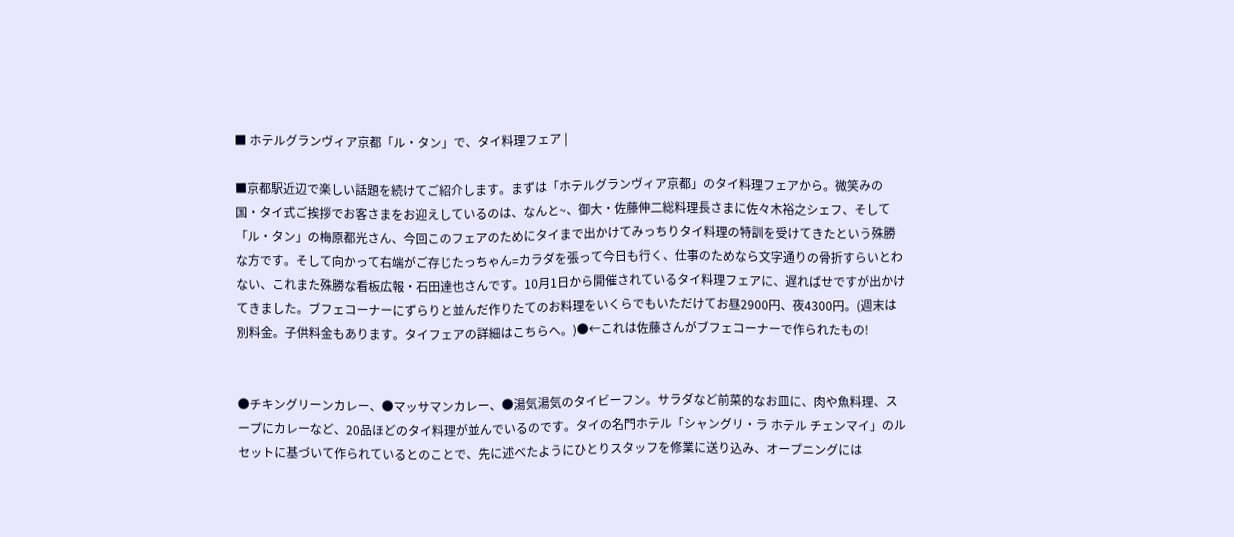■ ホテルグランヴィア京都「ル・タン」で、タイ料理フェア |

■京都駅近辺で楽しい話題を続けてご紹介します。まずは「ホテルグランヴィア京都」のタイ料理フェアから。微笑みの国・タイ式ご挨拶でお客さまをお迎えしているのは、なんと~、御大・佐藤伸二総料理長さまに佐々木裕之シェフ、そして「ル・タン」の梅原都光さん、今回このフェアのためにタイまで出かけてみっちりタイ料理の特訓を受けてきたという殊勝な方です。そして向かって右端がご存じたっちゃん=カラダを張って今日も行く、仕事のためなら文字通りの骨折すらいとわない、これまた殊勝な看板広報・石田達也さんです。10月1日から開催されているタイ料理フェアに、遅ればせですが出かけてきました。ブフェコーナーにずらりと並んだ作りたてのお料理をいくらでもいただけてお昼2900円、夜4300円。(週末は別料金。子供料金もあります。タイフェアの詳細はこちらへ。)●←これは佐藤さんがブフェコーナーで作られたもの!


●チキングリーンカレー、●マッサマンカレー、●湯気湯気のタイビーフン。サラダなど前菜的なお皿に、肉や魚料理、スープにカレーなど、20品ほどのタイ料理が並んでいるのです。タイの名門ホテル「シャングリ・ラ ホテル チェンマイ」のルセットに基づいて作られているとのことで、先に述べたようにひとりスタッフを修業に送り込み、オープニングには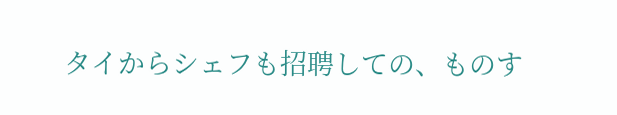タイからシェフも招聘しての、ものす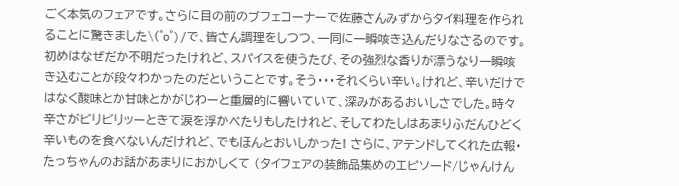ごく本気のフェアです。さらに目の前のブフェコーナーで佐藤さんみずからタイ料理を作られることに驚きました\(゜o゜)/で、皆さん調理をしつつ、一同に一瞬咳き込んだりなさるのです。初めはなぜだか不明だったけれど、スパイスを使うたび、その強烈な香りが漂うなり一瞬咳き込むことが段々わかったのだということです。そう・・・それくらい辛い。けれど、辛いだけではなく酸味とか甘味とかがじわーと重層的に響いていて、深みがあるおいしさでした。時々辛さがビリビリッーときて涙を浮かべたりもしたけれど、そしてわたしはあまりふだんひどく辛いものを食べないんだけれど、でもほんとおいしかった! さらに、アテンドしてくれた広報・たっちゃんのお話があまりにおかしくて (タイフェアの装飾品集めのエピソード/じゃんけん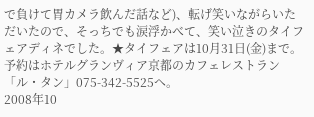で負けて胃カメラ飲んだ話など)、転げ笑いながらいただいたので、そっちでも涙浮かべて、笑い泣きのタイフェアディネでした。★タイフェアは10月31日(金)まで。予約はホテルグランヴィア京都のカフェレストラン「ル・タン」075-342-5525へ。
2008年10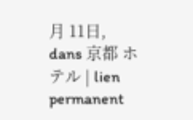月 11日, dans 京都 ホテル | lien permanent